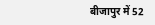बीजापुर में 52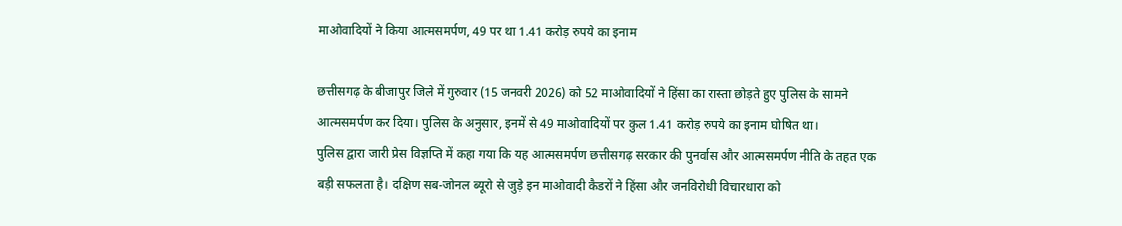माओवादियों ने किया आत्मसमर्पण, 49 पर था 1.41 करोड़ रुपये का इनाम

छत्तीसगढ़ के बीजापुर जिले में गुरुवार (15 जनवरी 2026) को 52 माओवादियों ने हिंसा का रास्ता छोड़ते हुए पुलिस के सामने आत्मसमर्पण कर दिया। पुलिस के अनुसार, इनमें से 49 माओवादियों पर कुल 1.41 करोड़ रुपये का इनाम घोषित था।
पुलिस द्वारा जारी प्रेस विज्ञप्ति में कहा गया कि यह आत्मसमर्पण छत्तीसगढ़ सरकार की पुनर्वास और आत्मसमर्पण नीति के तहत एक बड़ी सफलता है। दक्षिण सब-जोनल ब्यूरो से जुड़े इन माओवादी कैडरों ने हिंसा और जनविरोधी विचारधारा को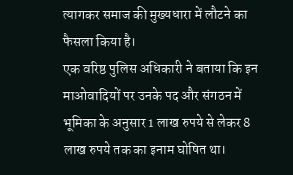त्यागकर समाज की मुख्यधारा में लौटने का फैसला किया है।
एक वरिष्ठ पुलिस अधिकारी ने बताया कि इन माओवादियों पर उनके पद और संगठन में भूमिका के अनुसार 1 लाख रुपये से लेकर 8 लाख रुपये तक का इनाम घोषित था।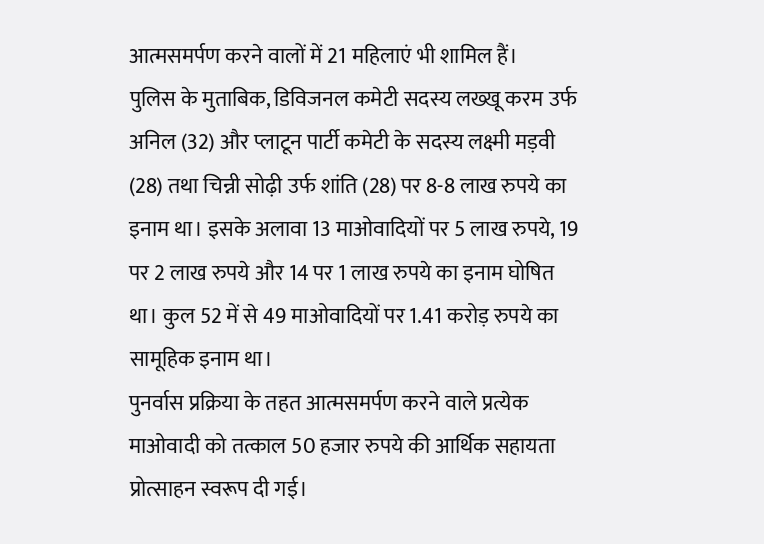आत्मसमर्पण करने वालों में 21 महिलाएं भी शामिल हैं।
पुलिस के मुताबिक, डिविजनल कमेटी सदस्य लख्खू करम उर्फ अनिल (32) और प्लाटून पार्टी कमेटी के सदस्य लक्ष्मी मड़वी (28) तथा चिन्नी सोढ़ी उर्फ शांति (28) पर 8-8 लाख रुपये का इनाम था। इसके अलावा 13 माओवादियों पर 5 लाख रुपये, 19 पर 2 लाख रुपये और 14 पर 1 लाख रुपये का इनाम घोषित था। कुल 52 में से 49 माओवादियों पर 1.41 करोड़ रुपये का सामूहिक इनाम था।
पुनर्वास प्रक्रिया के तहत आत्मसमर्पण करने वाले प्रत्येक माओवादी को तत्काल 50 हजार रुपये की आर्थिक सहायता प्रोत्साहन स्वरूप दी गई।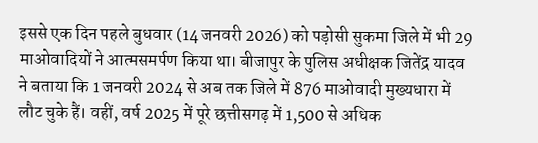इससे एक दिन पहले बुधवार (14 जनवरी 2026) को पड़ोसी सुकमा जिले में भी 29 माओवादियों ने आत्मसमर्पण किया था। बीजापुर के पुलिस अधीक्षक जितेंद्र यादव ने बताया कि 1 जनवरी 2024 से अब तक जिले में 876 माओवादी मुख्यधारा में लौट चुके हैं। वहीं, वर्ष 2025 में पूरे छत्तीसगढ़ में 1,500 से अधिक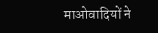माओवादियों ने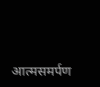आत्मसमर्पण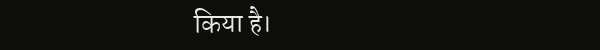किया है।